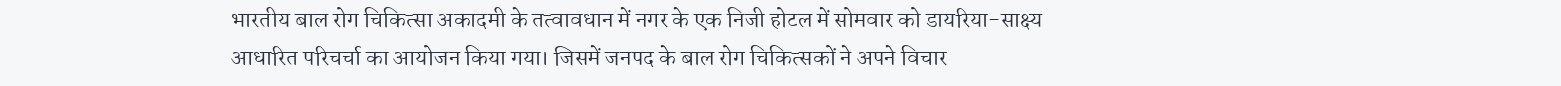भारतीय बाल रोग चिकित्सा अकादमी के तत्वावधान में नगर के एक निजी होटल में सोमवार को डायरिया-साक्ष्य आधारित परिचर्चा का आयोजन किया गया। जिसमें जनपद के बाल रोग चिकित्सकों ने अपने विचार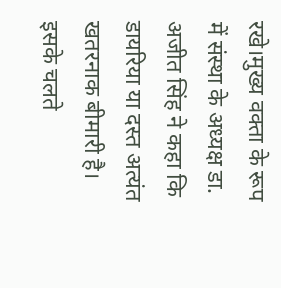रखे।मुख्य वक्ता के रूप में संस्था के अध्यक्ष डा. अजीत सिंह ने कहा कि डायरिया या दस्त अत्यंत खतरनाक बीमारी है। इसके चलते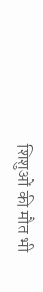शिशुओं की मौत भी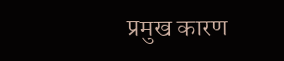प्रमुख कारण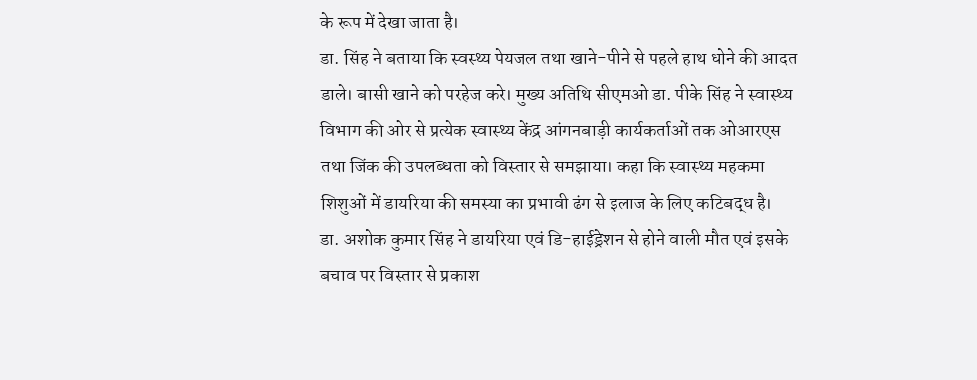के रूप में देखा जाता है।
डा. सिंह ने बताया कि स्वस्थ्य पेयजल तथा खाने-पीने से पहले हाथ धोने की आदत डाले। बासी खाने को परहेज करे। मुख्य अतिथि सीएमओ डा. पीके सिंह ने स्वास्थ्य विभाग की ओर से प्रत्येक स्वास्थ्य केंद्र आंगनबाड़ी कार्यकर्ताओं तक ओआरएस तथा जिंक की उपलब्धता को विस्तार से समझाया। कहा कि स्वास्थ्य महकमा शिशुओं में डायरिया की समस्या का प्रभावी ढंग से इलाज के लिए कटिबद्ध है।
डा. अशोक कुमार सिंह ने डायरिया एवं डि-हाईड्रेशन से होने वाली मौत एवं इसके बचाव पर विस्तार से प्रकाश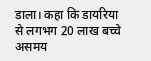डाला। कहा कि डायरिया से लगभग 20 लाख बच्चे असमय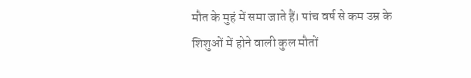मौत के मुहं में समा जाते हैं। पांच वर्ष से कम उम्र के शिशुओं में होने वाली कुल मौतों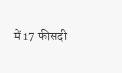में 17 फीसदी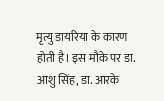मृत्यु डायरिया के कारण होती है। इस मौके पर डा. आशु सिंह, डा. आरके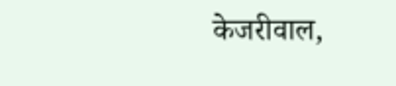केजरीवाल,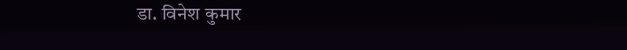डा. विनेश कुमार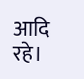आदि रहे।